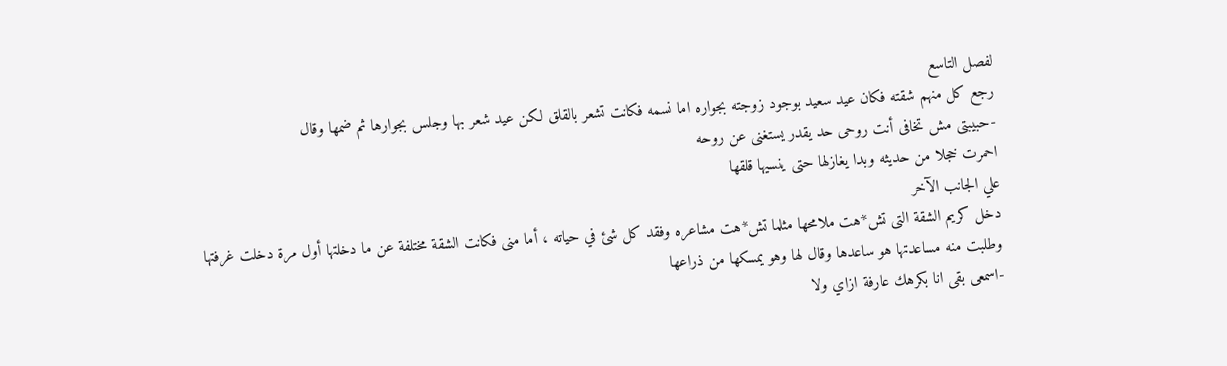لفصل التاسع
رجع كل منهم شقته فكان عيد سعيد بوجود زوجته بجواره اما نسمه فكانت تشعر بالقلق لكن عيد شعر بها وجلس بجوارها ثم ضمها وقال
-حبيبتى مش تخافى أنت روحى حد يقدر يستغنى عن روحه
احمرت خجلا من حديثه وبدا يغازلها حتى ينسيها قلقها
علي الجانب الآخر
دخل كريم الشقة التى تش*هت ملامحها مثلما تش*هت مشاعره وفقد كل شئ في حياته ، أما منى فكانت الشقة مختلفة عن ما دخلتها أول مرة دخلت غرفتها وطلبت منه مساعدتها هو ساعدها وقال لها وهو يمسكها من ذراعها
-اسمعى بقى انا بكرهك عارفة ازاي ولا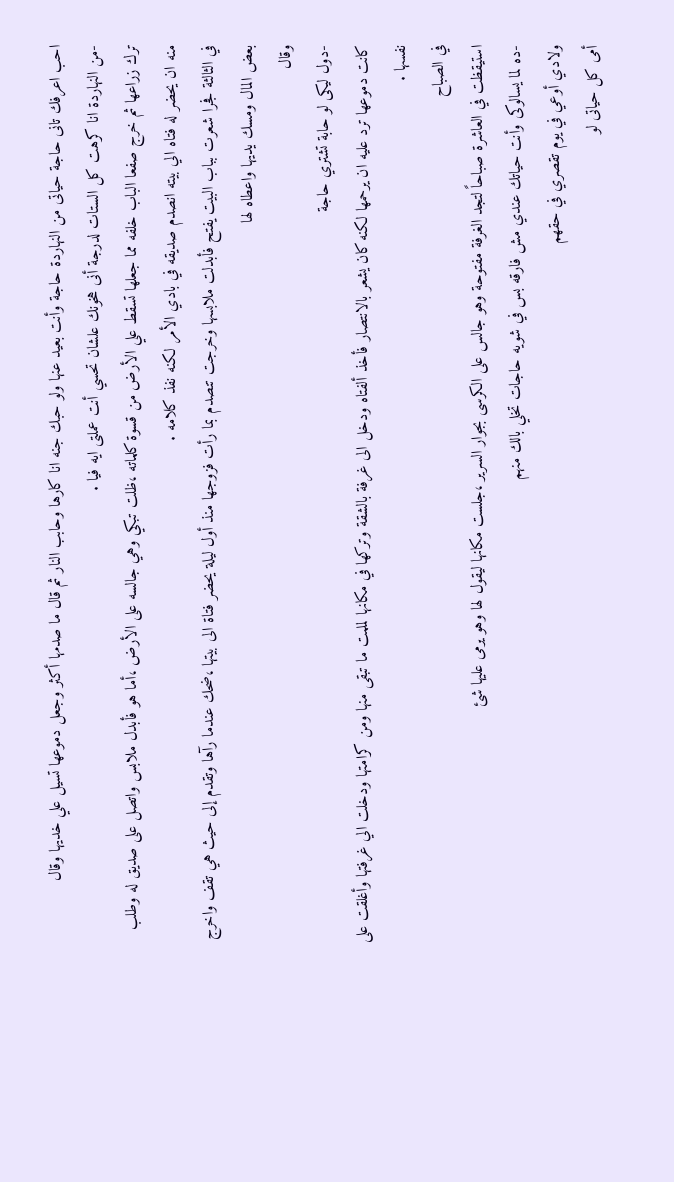احب اعرفك تانى حاجة حياتى من النهاردة حاجة وأنت بعيد عنها ولو حبك جنه انا كارها وحابب النار ثم قال ما صدمها أكثر وجعل دموعها تسيل علي خديها وقال
-من النهاردة انا كرهت كل الستات لدرجة أنى هخونك علشان تحسي أنت عملتى ايه فيا .
ترك زراعها ثم خرج صفعا الباب خلفه مما جعلها تسقط علي الأرض من قسوة كلماته ،ظلت تبكي وهي جالسه على الأرض ،أما هو فأبدل ملابس واتصل على صديق له وطلب منه ان يحضر له فتاه الي بيته انصدم صديقه في بادي الأمر لكنه نفذ كلامه .
في الثالثة فجرا شعرت بباب البيت يفتح فأبدلت ملابسها وخرجت تنصدم بما رأت فزوجها منذ أول ليلة يحضر فتاة الى بيتها ،ضحك عندما رآها وتقدم إلى حيث هي تقف واخرج بعض المال ومسك يديها واعطاه لها
وقال
-دول ليكى لو حابة تشتري حاجة
كانت دموعها ترد عليه ان يرحمها لكنه كان يشعر بالانتصار فأخذ ألفتاه ودخل الى غرفة بالشقة وتركها في مكانها لملمت ما تبقى منها ومن كرامتها ودخلت الي غرفتها وأغلقت على نفسها .
في الصباح
استيقظت في العاشرة صباحاً لتجد الغرفة مفتوحة وهو جالس على الكرسى بجوار السرير ،جلست مكانها ليقول لها وهو يرمى عليها شئ
-ده لما يسالوكى وأنت حياتك عندي مش فارقه بس في شويه حاجات تخلي بالك منهم
ولادي أوعي في يوم تقصري في حقهم
أمى كل حياتى لو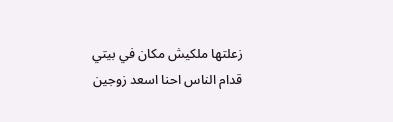زعلتها ملكيش مكان في بيتي
قدام الناس احنا اسعد زوجين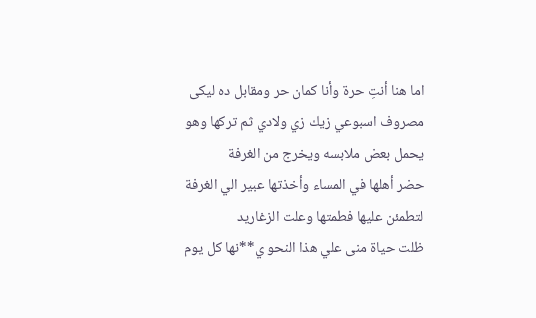اما هنا أنتِ حرة وأنا كمان حر ومقابل ده ليكى مصروف اسبوعي زيك زي ولادي ثم تركها وهو يحمل بعض ملابسه ويخرج من الغرفة
حضر أهلها في المساء وأخذتها عبير الي الغرفة لتطمئن عليها فطمتها وعلت الزغاريد
ظلت حياة منى علي هذا النحو ي**نها كل يوم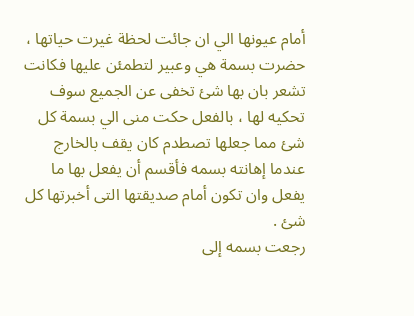أمام عيونها الي ان جائت لحظة غيرت حياتها ، حضرت بسمة هي وعبير لتطمئن عليها فكانت تشعر بان بها شئ تخفى عن الجميع سوف تحكيه لها ، بالفعل حكت منى الي بسمة كل شئ مما جعلها تصطدم كان يقف بالخارج عندما إهانته بسمه فأقسم أن يفعل بها ما يفعل وان تكون أمام صديقتها التى أخبرتها كل شئ .
رجعت بسمه إلى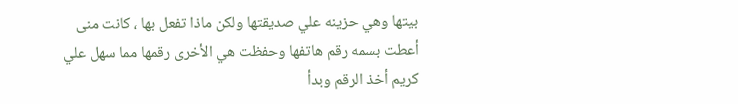بيتها وهي حزينه علي صديقتها ولكن ماذا تفعل بها ، كانت منى أعطت بسمه رقم هاتفها وحفظت هي الأخرى رقمها مما سهل علي كريم أخذ الرقم وبدأ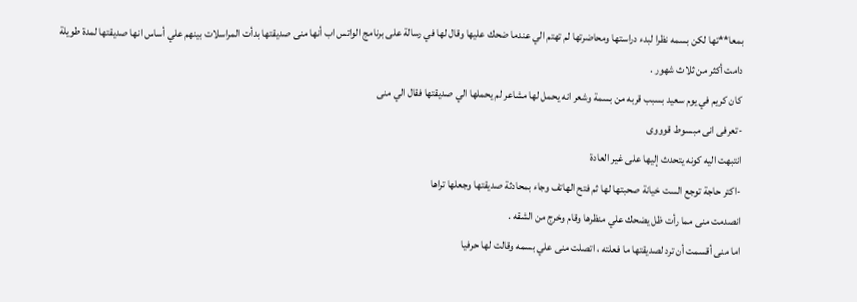بمعا**تها لكن بسمه نظرا لبدء دراستها ومحاضرتها لم تهتم الي عندما ضحك عليها وقال لها في رسالة على برنامج الواتس اب أنها منى صديقتها بدأت المراسلات بينهم علي أساس انها صديقتها لمدة طويلة دامت أكثر من ثلاث شهور .
كان كريم في يوم سعيد بسبب قربه من بسمة وشعر انه يحمل لها مشاعر لم يحملها الي صديقتها فقال الي منى
-تعرفى انى مبسوط قوووى
انتبهت اليه كونه يتحدث إليها على غير العادة
-اكتر حاجة توجع الست خيانة صحبتها لها ثم فتح الهاتف وجاء بمحادثة صديقتها وجعلها تراها
انصدمت منى مما رأت ظل يضحك علي منظرها وقام وخرج من الشقه .
اما منى أقسمت أن ترد لصديقتها ما فعلته ، اتصلت منى علي بسمه وقالت لها حرفيا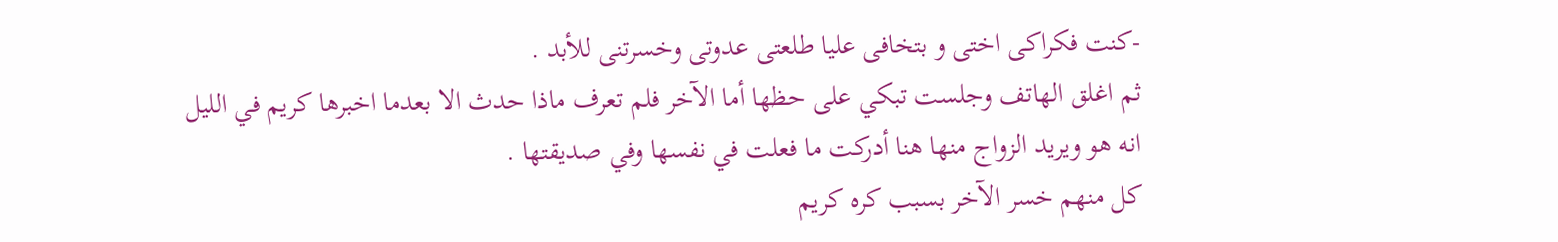-كنت فكراكى اختى و بتخافى عليا طلعتى عدوتى وخسرتنى للأبد .
ثم اغلق الهاتف وجلست تبكي على حظها أما الآخر فلم تعرف ماذا حدث الا بعدما اخبرها كريم في الليل انه هو ويريد الزواج منها هنا أدركت ما فعلت في نفسها وفي صديقتها .
كل منهم خسر الآخر بسبب كره كريم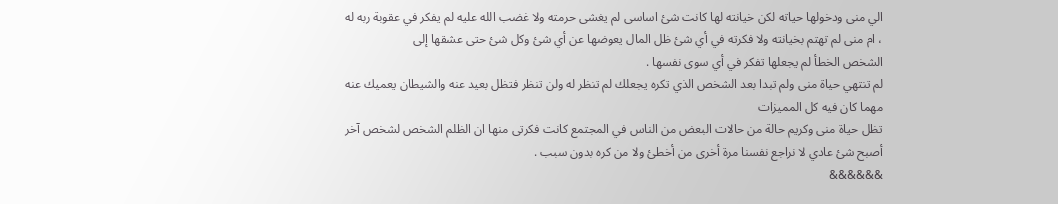الي منى ودخولها حياته لكن خيانته لها كانت شئ اساسى لم يغشى حرمته ولا غضب الله عليه لم يفكر في عقوبة ربه له ، ام منى لم تهتم بخيانته ولا فكرته في أي شئ ظل المال يعوضها عن أي شئ وكل شئ حتى عشقها إلى
الشخص الخطأ لم يجعلها تفكر في أي سوى نفسها .
لم تنتهي حياة منى ولم تبدا بعد الشخص الذي تكره يجعلك لم تنظر له ولن تنظر فتظل بعيد عنه والشيطان يعميك عنه مهما كان فيه كل المميزات
تظل حياة منى وكريم حالة من حالات البعض من الناس في المجتمع كانت فكرتى منها ان الظلم الشخص لشخص آخر أصبح شئ عادي لا نراجع نفسنا مرة أخرى من أخطئ ولا من كره بدون سبب .
&&&&&&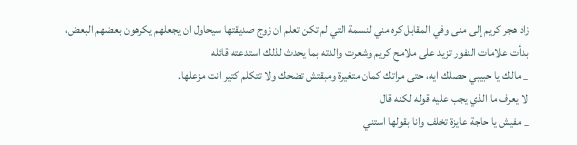زاد هجر كريم إلى منى وفي المقابل كره مني لنسمة التي لم تكن تعلم ان زوج صديقتها سيحاول ان يجعلهم يكرهون بعضهم البعض، بدأت علامات النفور تزيد على ملامح كريم وشعرت والدته بما يحدث لذلك استدعته قائله
_ مالك يا حبيبي حصلك ايه، حتى مراتك كمان متغيرة ومبقتش تضحك ولا تتكلم كتير انت مزعلها.
لا يعرف ما الذي يجب عليه قوله لكنه قال
_ مفيش يا حاجة عايزة تخلف وانا بقولها استني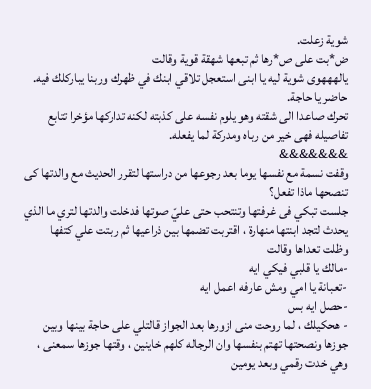شوية زعلت.
ض*بت على ص*رها ثم تبعها شهقة قوية وقالت
يالهههوى شوية ليه يا ابنى استعجل تلاقي ابنك في ظهرك وربنا يباركلك فيه.
حاضر يا حاجة.
تحرك صاعدا الى شقته وهو يلوم نفسه على كذبته لكنه تداركها مؤخرا تتابع تفاصيله فهى خير من رباه ومدركة لما يفعله.
&&&&&&&
وقفت نسمة مع نفسها يوما بعد رجوعها من دراستها لتقرر الحديث مع والدتها كى تنصحها ماذا تفعل؟
جلست تبكي فى غرفتها وتنتحب حتى عليّ صوتها فدخلت والدتها لتري ما الذي يحدث لتجد ابنتها منهارة ، اقتربت تضمها بين ذراعيها ثم ربتت علي كتفها وظلت تعداها وقالت
-مالك يا قلبي فيكي ايه
-تعبانة يا امي ومش عارفه اعمل ايه
-حصل ايه بس
- هحكيلك ، لما روحت منى ازورها بعد الجواز قالتلي على حاجة بينها وبين جوزها ونصحتها تهتم بنفسها وان الرجاله كلهم خاينين ، وقتها جوزها سمعنى ، وهي خدت رقمي وبعد يومين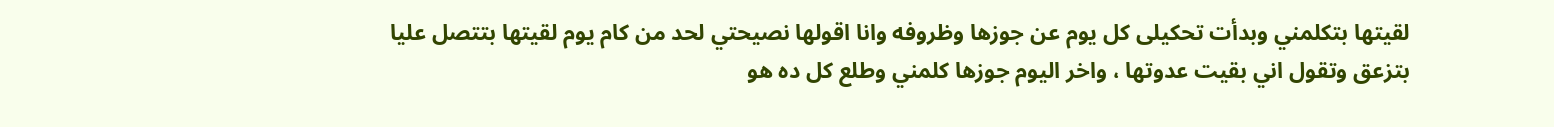لقيتها بتكلمني وبدأت تحكيلى كل يوم عن جوزها وظروفه وانا اقولها نصيحتي لحد من كام يوم لقيتها بتتصل عليا بتزعق وتقول اني بقيت عدوتها ، واخر اليوم جوزها كلمني وطلع كل ده هو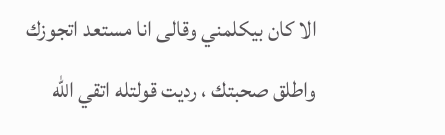الا كان بيكلمني وقالى انا مستعد اتجوزك واطلق صحبتك ، رديت قولتله اتقي الله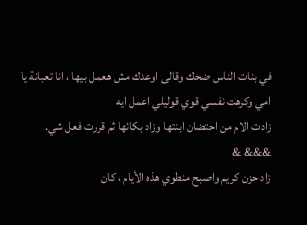في بنات الناس ضحك وقالى اوعدك مش هعمل بيها ، انا تعبانة يا امي وكرهت نفسي قوي قوليلي اعمل ايه
زادت الام من احتضان ابنتها وزاد بكائها ثم قررت فعل شي.
&&& &
زاد حزن كريم واصبح منطوي هذه الأيام ، كان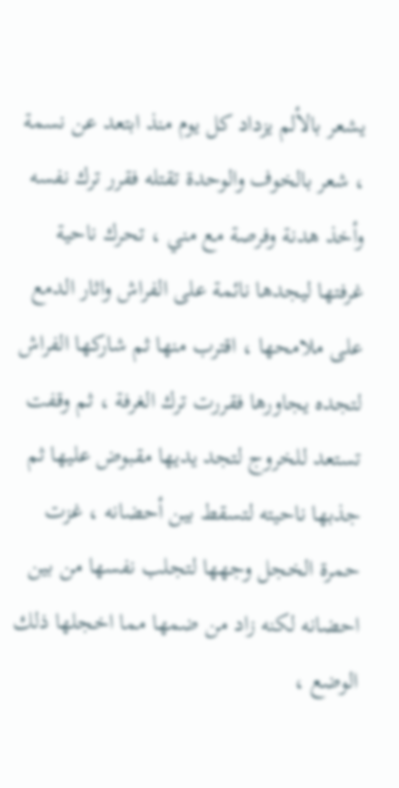يشعر بالألم يزداد كل يوم منذ ابتعد عن نسمة ، شعر بالخوف والوحدة تقتله فقرر ترك نفسه وأخذ هدنة وفرصة مع مني ، تحرك ناحية غرفتها ليجدها نائمة على الفراش واثار الدمع على ملامحها ، اقترب منها ثم شاركها الفراش لتجده يجاورها فقررت ترك الغرفة ، ثم وقفت تستعد للخروج لتجد يديها مقبوض عليها ثم جذبها ناحيته لتسقط بين أحضانه ، غزت حمرة الخجل وجهها لتجلب نفسها من بين احضانه لكنه زاد من ضمها مما اخجلها ذلك الوضع ،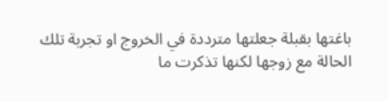باغتها بقبلة جعلتها مترددة في الخروج او تجربة تلك الحالة مع زوجها لكنها تذكرت ما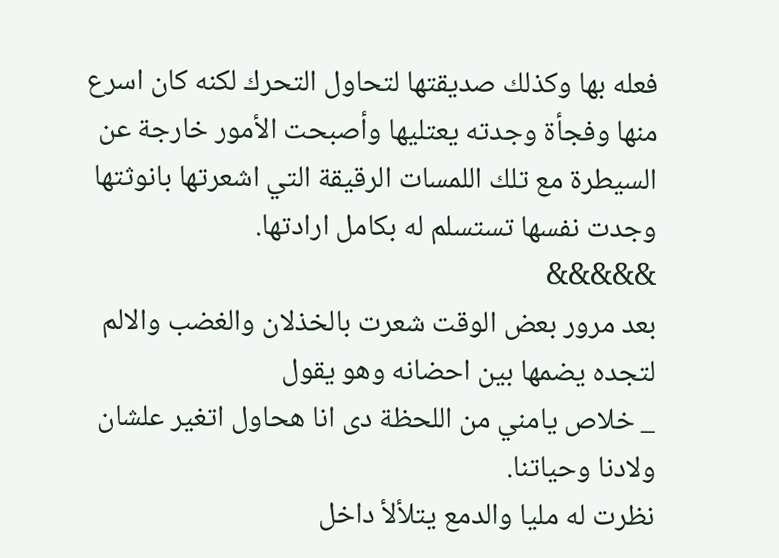فعله بها وكذلك صديقتها لتحاول التحرك لكنه كان اسرع منها وفجأة وجدته يعتليها وأصبحت الأمور خارجة عن السيطرة مع تلك اللمسات الرقيقة التي اشعرتها بانوثتها وجدت نفسها تستسلم له بكامل ارادتها.
&&&&&
بعد مرور بعض الوقت شعرت بالخذلان والغضب والالم لتجده يضمها بين احضانه وهو يقول
_ خلاص يامني من اللحظة دى انا هحاول اتغير علشان ولادنا وحياتنا.
نظرت له مليا والدمع يتلألأ داخل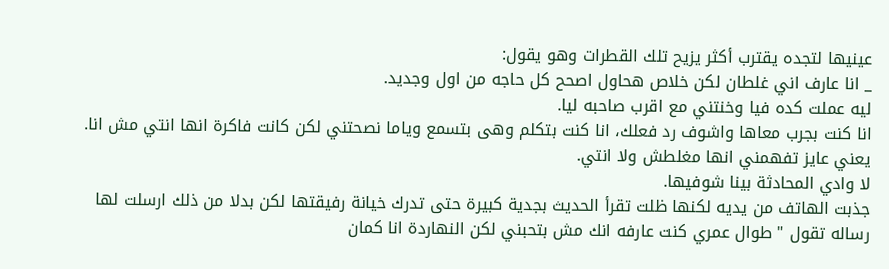عينيها لتجده يقترب أكثر يزيح تلك القطرات وهو يقول:
_ انا عارف اني غلطان لكن خلاص هحاول اصحح كل حاجه من اول وجديد.
ليه عملت كده فيا وخنتني مع اقرب صاحبه ليا.
انا كنت بجرب معاها واشوف رد فعلك، انا كنت بتكلم وهى بتسمع وياما نصحتني لكن كانت فاكرة انها انتي مش انا.
يعني عايز تفهمني انها مغلطش ولا انتي.
لا وادي المحادثة بينا شوفيها.
جذبت الهاتف من يديه لكنها ظلت تقرأ الحديث بجدية كبيرة حتى تدرك خيانة رفيقتها لكن بدلا من ذلك ارسلت لها رساله تقول " طوال عمري كنت عارفه انك مش بتحبني لكن النهاردة انا كمان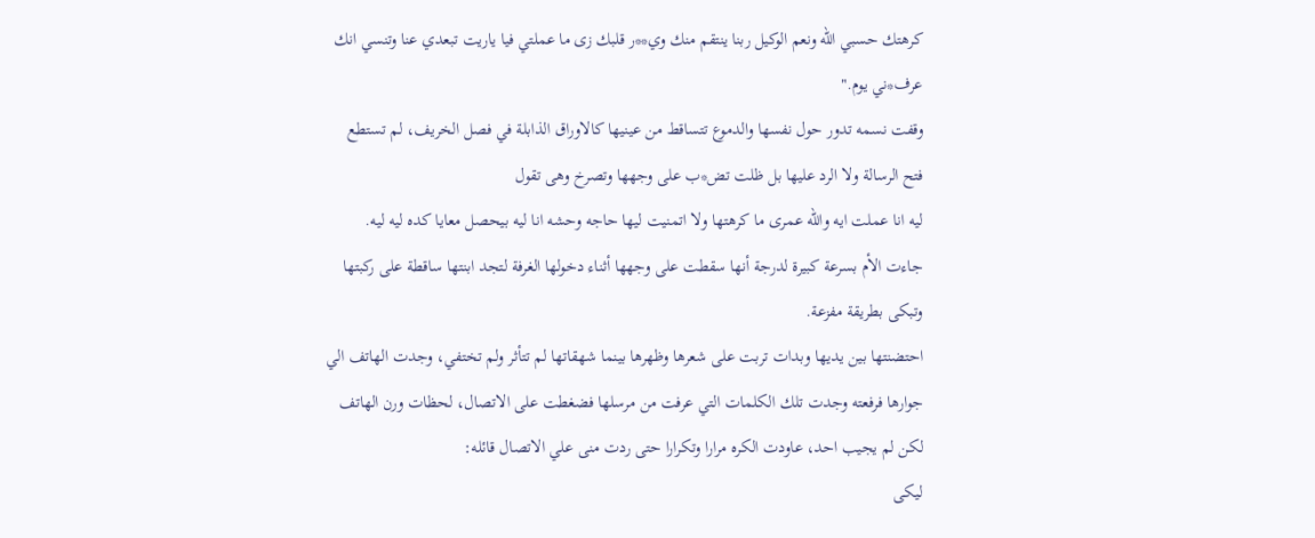كرهتك حسبي الله ونعم الوكيل ربنا ينتقم منك وي**ر قلبك زى ما عملتي فيا ياريت تبعدي عنا وتنسي انك عرف*ني يوم."
وقفت نسمه تدور حول نفسها والدموع تتساقط من عينيها كالاوراق الذابلة في فصل الخريف، لم تستطع فتح الرسالة ولا الرد عليها بل ظلت تض*ب على وجهها وتصرخ وهى تقول
ليه انا عملت ايه والله عمرى ما كرهتها ولا اتمنيت ليها حاجه وحشه انا ليه بيحصل معايا كده ليه ليه.
جاءت الأم بسرعة كبيرة لدرجة أنها سقطت على وجهها أثناء دخولها الغرفة لتجد ابنتها ساقطة على ركبتها وتبكى بطريقة مفزعة.
احتضنتها بين يديها وبدات تربت على شعرها وظهرها بينما شهقاتها لم تتأثر ولم تختفي، وجدت الهاتف الي جوارها فرفعته وجدت تلك الكلمات التي عرفت من مرسلها فضغطت على الاتصال، لحظات ورن الهاتف لكن لم يجيب احد، عاودت الكره مرارا وتكرارا حتى ردت منى علي الاتصال قائله:
ليكى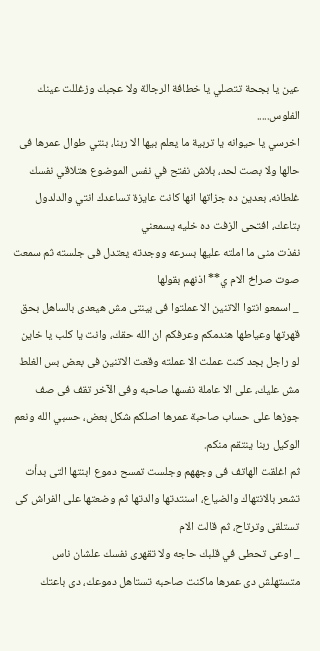عين يا بجحة تتصلي يا خطافة الرجالة ولا عجبك وزغللت عينك الفلوس.....
اخرسي يا حيوانه يا تربية ما يعلم بيها الا ربنا، بنتي طوال عمرها فى حالها ولا بصت لحد، بلاش نفتح في نفس الموضوع هتلاقي نفسك غلطانه، بعدين ده جزاتها انها كانت عايزة تساعدك انتي والدلدول بتاعك، افتحى الزفت ده خليه يسمعني
نفذت منى ما املته عليها بسرعه ووجدته يعتدل فى جلسته ثم سمعت صوت صراخ الام ي** اذنهم بقولها
_ اسمعو انتوا الاتنين الا عملتوا فى بينتى مش هيعدى بالساهل بحق قهرتها وعياطها هندمكم وعرفكم ان الله حقك، وانت يا كلب يا خاين لو راجل بجد كنت عملت الا عملته وقعت الاتنين فى بعض بس الغلط مش عليك، على الا عاملة نفسها صاحبه وفى الآخر تقف فى صف جوزها على حساب صاحبة عمرها اصلكم شكل بعض، حسبي الله ونعم الوكيل ربنا ينتقم منكم.
ثم اغلقت الهاتف فى وجههم وجلست تمسح دموع ابنتها التى بدأت تشعر بالانتهاك والضياع، اسنتدتها والدتها ثم وضعتها على الفراش كى تستلقى وترتاح، ثم قالت الام
_ اوعى تحطى في قلبك حاجه ولا تقهرى نفسك علشان ناس متستهلش دى عمرها ماكنت صاحبه تستاهل دموعك، دى باعتك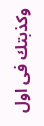وكذبتك فى اول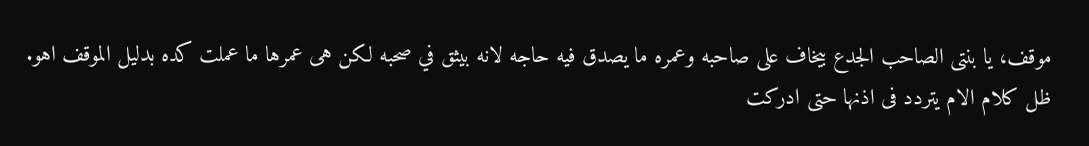موقف، يا بنتى الصاحب الجدع بيخاف على صاحبه وعمره ما يصدق فيه حاجه لانه بيثق في صحبه لكن هى عمرها ما عملت كده بدليل الموقف اهو.
ظل كلام الام يتردد فى اذنها حتى ادركت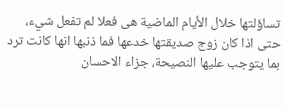تساؤلتها خلال الأيام الماضية هى فعلا لم تفعل شيء، حتى اذا كان زوج صديقتها خدعها فما ذنبها انها كانت ترد بما يتوجب عليها النصيحة، جزاء الاحسان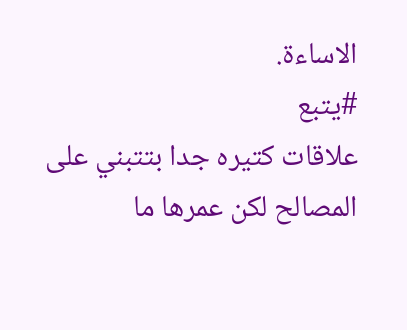الاساءة.
#يتبع
علاقات كتيره جدا بتتبني على المصالح لكن عمرها ما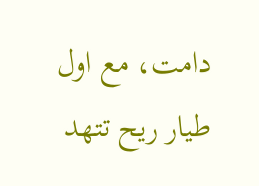دامت، مع اول طيار ريح تتهد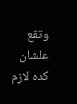وتقع علشان كده لازم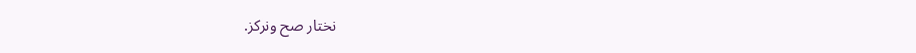نختار صح ونركز.